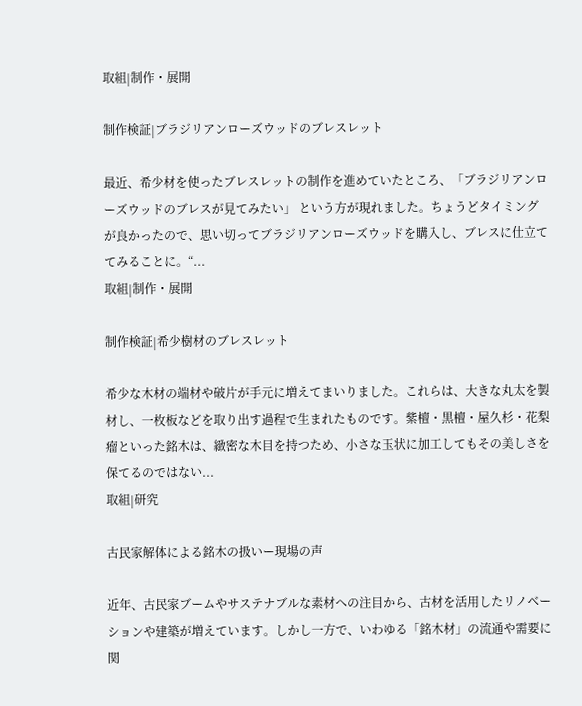取組|制作・展開

制作検証|ブラジリアンローズウッドのブレスレット

最近、希少材を使ったブレスレットの制作を進めていたところ、「ブラジリアンローズウッドのブレスが見てみたい」 という方が現れました。ちょうどタイミングが良かったので、思い切ってブラジリアンローズウッドを購入し、ブレスに仕立ててみることに。“...
取組|制作・展開

制作検証|希少樹材のブレスレット

希少な木材の端材や破片が手元に増えてまいりました。これらは、大きな丸太を製材し、一枚板などを取り出す過程で生まれたものです。紫檀・黒檀・屋久杉・花梨瘤といった銘木は、緻密な木目を持つため、小さな玉状に加工してもその美しさを保てるのではない...
取組|研究

古民家解体による銘木の扱いー現場の声

近年、古民家ブームやサステナブルな素材への注目から、古材を活用したリノベーションや建築が増えています。しかし一方で、いわゆる「銘木材」の流通や需要に関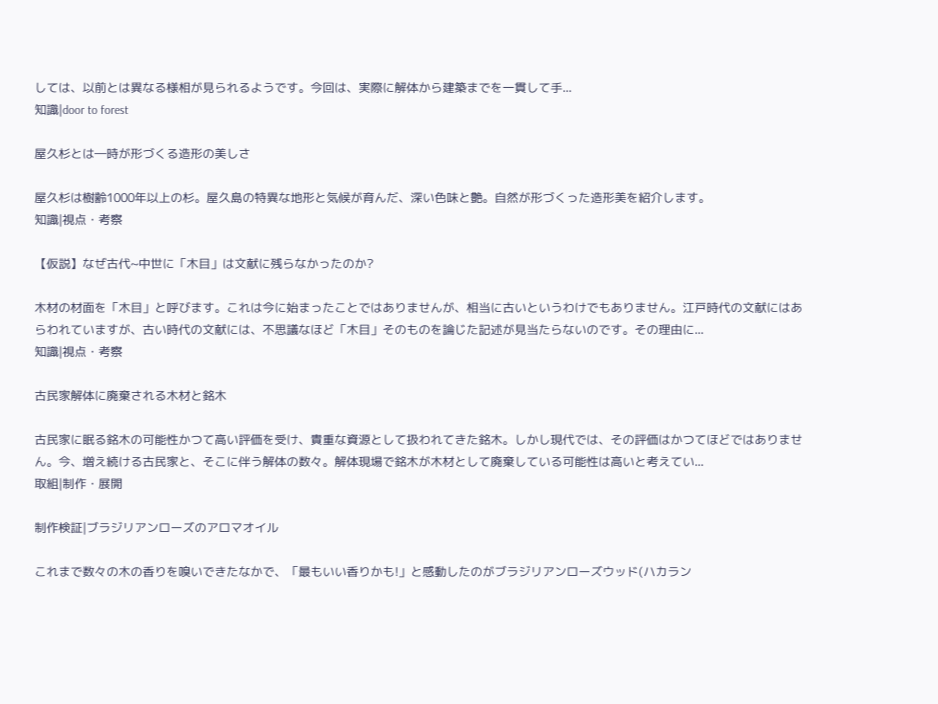しては、以前とは異なる様相が見られるようです。今回は、実際に解体から建築までを一貫して手...
知識|door to forest

屋久杉とは―時が形づくる造形の美しさ

屋久杉は樹齢1000年以上の杉。屋久島の特異な地形と気候が育んだ、深い色味と艶。自然が形づくった造形美を紹介します。
知識|視点・考察

【仮説】なぜ古代~中世に「木目」は文献に残らなかったのか?

木材の材面を「木目」と呼びます。これは今に始まったことではありませんが、相当に古いというわけでもありません。江戸時代の文献にはあらわれていますが、古い時代の文献には、不思議なほど「木目」そのものを論じた記述が見当たらないのです。その理由に...
知識|視点・考察

古民家解体に廃棄される木材と銘木

古民家に眠る銘木の可能性かつて高い評価を受け、貴重な資源として扱われてきた銘木。しかし現代では、その評価はかつてほどではありません。今、増え続ける古民家と、そこに伴う解体の数々。解体現場で銘木が木材として廃棄している可能性は高いと考えてい...
取組|制作・展開

制作検証|ブラジリアンローズのアロマオイル

これまで数々の木の香りを嗅いできたなかで、「最もいい香りかも!」と感動したのがブラジリアンローズウッド(ハカラン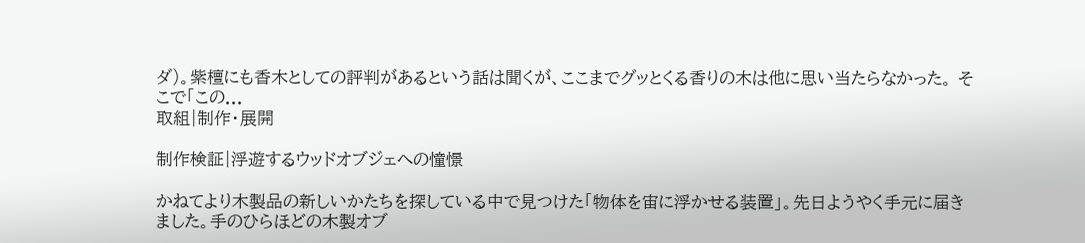ダ)。紫檀にも香木としての評判があるという話は聞くが、ここまでグッとくる香りの木は他に思い当たらなかった。 そこで「この...
取組|制作・展開

制作検証|浮遊するウッドオブジェへの憧憬

かねてより木製品の新しいかたちを探している中で見つけた「物体を宙に浮かせる装置」。先日ようやく手元に届きました。手のひらほどの木製オブ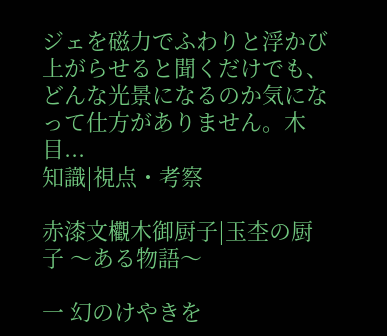ジェを磁力でふわりと浮かび上がらせると聞くだけでも、どんな光景になるのか気になって仕方がありません。木目...
知識|視点・考察

赤漆文欟木御厨子|玉杢の厨子 〜ある物語〜

一 幻のけやきを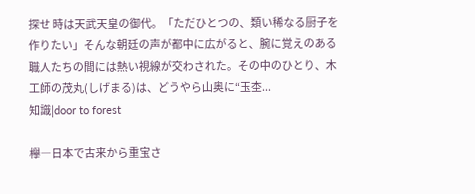探せ 時は天武天皇の御代。「ただひとつの、類い稀なる厨子を作りたい」そんな朝廷の声が都中に広がると、腕に覚えのある職人たちの間には熱い視線が交わされた。その中のひとり、木工師の茂丸(しげまる)は、どうやら山奥に“玉杢...
知識|door to forest

欅―日本で古来から重宝さ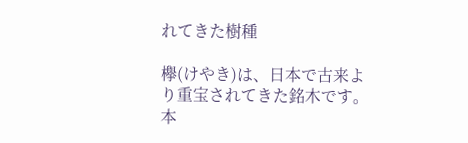れてきた樹種

欅(けやき)は、日本で古来より重宝されてきた銘木です。本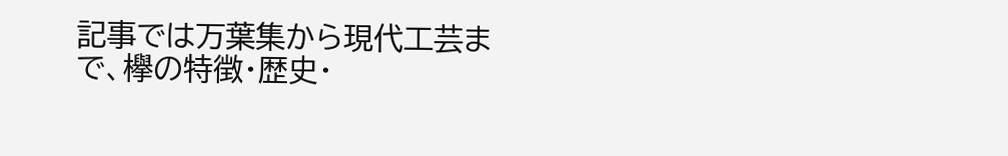記事では万葉集から現代工芸まで、欅の特徴・歴史・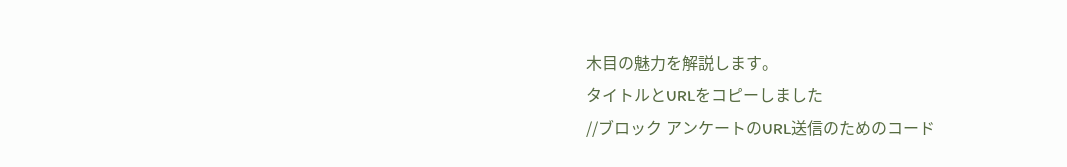木目の魅力を解説します。
タイトルとURLをコピーしました
//ブロック アンケートのURL送信のためのコード